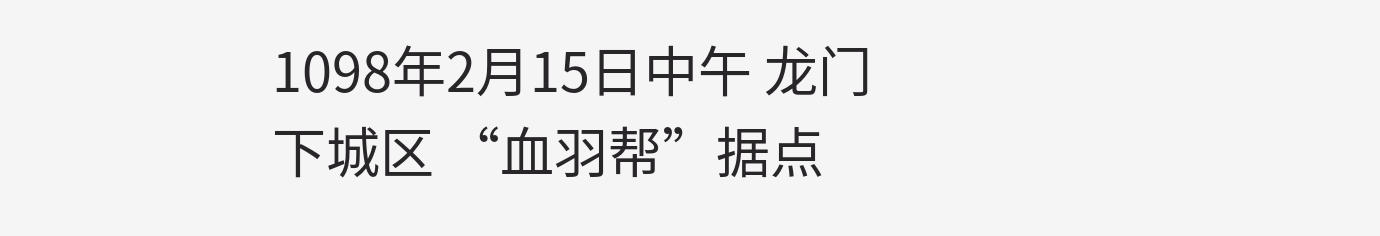1098年2月15日中午 龙门 下城区 “血羽帮”据点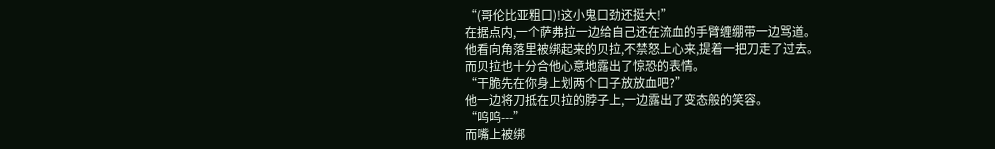“(哥伦比亚粗口)!这小鬼口劲还挺大!”
在据点内,一个萨弗拉一边给自己还在流血的手臂缠绷带一边骂道。
他看向角落里被绑起来的贝拉,不禁怒上心来,提着一把刀走了过去。
而贝拉也十分合他心意地露出了惊恐的表情。
“干脆先在你身上划两个口子放放血吧?”
他一边将刀抵在贝拉的脖子上,一边露出了变态般的笑容。
“呜呜---”
而嘴上被绑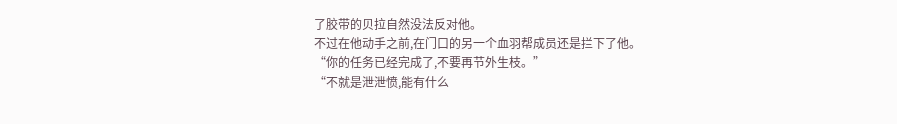了胶带的贝拉自然没法反对他。
不过在他动手之前,在门口的另一个血羽帮成员还是拦下了他。
“你的任务已经完成了,不要再节外生枝。”
“不就是泄泄愤,能有什么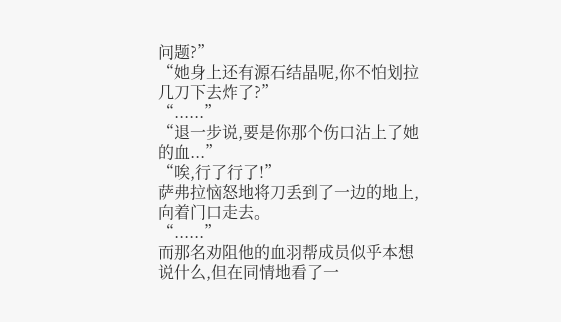问题?”
“她身上还有源石结晶呢,你不怕划拉几刀下去炸了?”
“......”
“退一步说,要是你那个伤口沾上了她的血...”
“唉,行了行了!”
萨弗拉恼怒地将刀丢到了一边的地上,向着门口走去。
“......”
而那名劝阻他的血羽帮成员似乎本想说什么,但在同情地看了一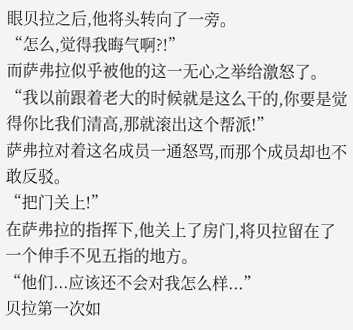眼贝拉之后,他将头转向了一旁。
“怎么,觉得我晦气啊?!”
而萨弗拉似乎被他的这一无心之举给激怒了。
“我以前跟着老大的时候就是这么干的,你要是觉得你比我们清高,那就滚出这个帮派!”
萨弗拉对着这名成员一通怒骂,而那个成员却也不敢反驳。
“把门关上!”
在萨弗拉的指挥下,他关上了房门,将贝拉留在了一个伸手不见五指的地方。
“他们...应该还不会对我怎么样...”
贝拉第一次如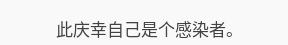此庆幸自己是个感染者。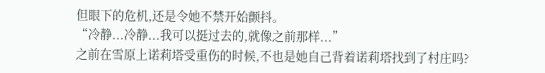但眼下的危机,还是令她不禁开始颤抖。
“冷静...冷静...我可以挺过去的,就像之前那样...”
之前在雪原上诺莉塔受重伤的时候,不也是她自己背着诺莉塔找到了村庄吗?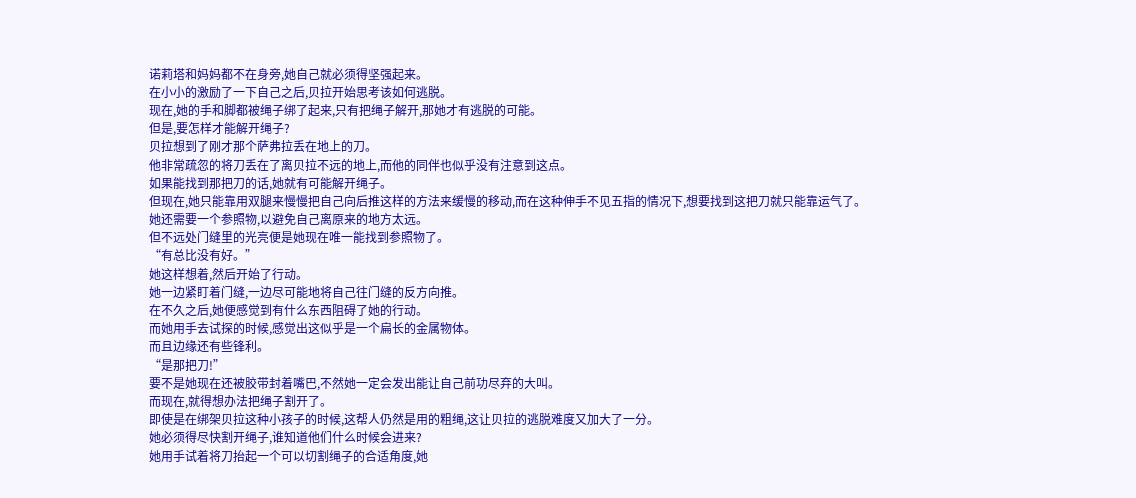诺莉塔和妈妈都不在身旁,她自己就必须得坚强起来。
在小小的激励了一下自己之后,贝拉开始思考该如何逃脱。
现在,她的手和脚都被绳子绑了起来,只有把绳子解开,那她才有逃脱的可能。
但是,要怎样才能解开绳子?
贝拉想到了刚才那个萨弗拉丢在地上的刀。
他非常疏忽的将刀丢在了离贝拉不远的地上,而他的同伴也似乎没有注意到这点。
如果能找到那把刀的话,她就有可能解开绳子。
但现在,她只能靠用双腿来慢慢把自己向后推这样的方法来缓慢的移动,而在这种伸手不见五指的情况下,想要找到这把刀就只能靠运气了。
她还需要一个参照物,以避免自己离原来的地方太远。
但不远处门缝里的光亮便是她现在唯一能找到参照物了。
“有总比没有好。”
她这样想着,然后开始了行动。
她一边紧盯着门缝,一边尽可能地将自己往门缝的反方向推。
在不久之后,她便感觉到有什么东西阻碍了她的行动。
而她用手去试探的时候,感觉出这似乎是一个扁长的金属物体。
而且边缘还有些锋利。
“是那把刀!”
要不是她现在还被胶带封着嘴巴,不然她一定会发出能让自己前功尽弃的大叫。
而现在,就得想办法把绳子割开了。
即使是在绑架贝拉这种小孩子的时候,这帮人仍然是用的粗绳,这让贝拉的逃脱难度又加大了一分。
她必须得尽快割开绳子,谁知道他们什么时候会进来?
她用手试着将刀抬起一个可以切割绳子的合适角度,她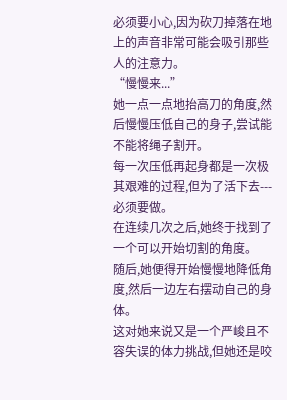必须要小心,因为砍刀掉落在地上的声音非常可能会吸引那些人的注意力。
“慢慢来...”
她一点一点地抬高刀的角度,然后慢慢压低自己的身子,尝试能不能将绳子割开。
每一次压低再起身都是一次极其艰难的过程,但为了活下去---
必须要做。
在连续几次之后,她终于找到了一个可以开始切割的角度。
随后,她便得开始慢慢地降低角度,然后一边左右摆动自己的身体。
这对她来说又是一个严峻且不容失误的体力挑战,但她还是咬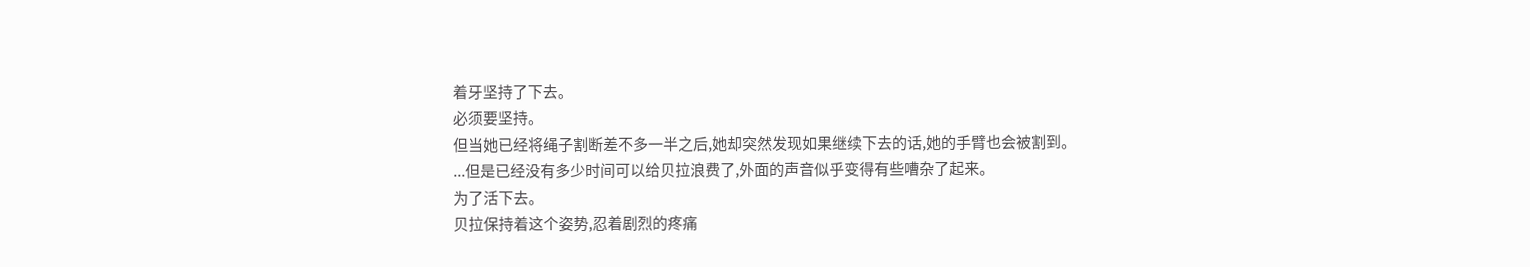着牙坚持了下去。
必须要坚持。
但当她已经将绳子割断差不多一半之后,她却突然发现如果继续下去的话,她的手臂也会被割到。
...但是已经没有多少时间可以给贝拉浪费了,外面的声音似乎变得有些嘈杂了起来。
为了活下去。
贝拉保持着这个姿势,忍着剧烈的疼痛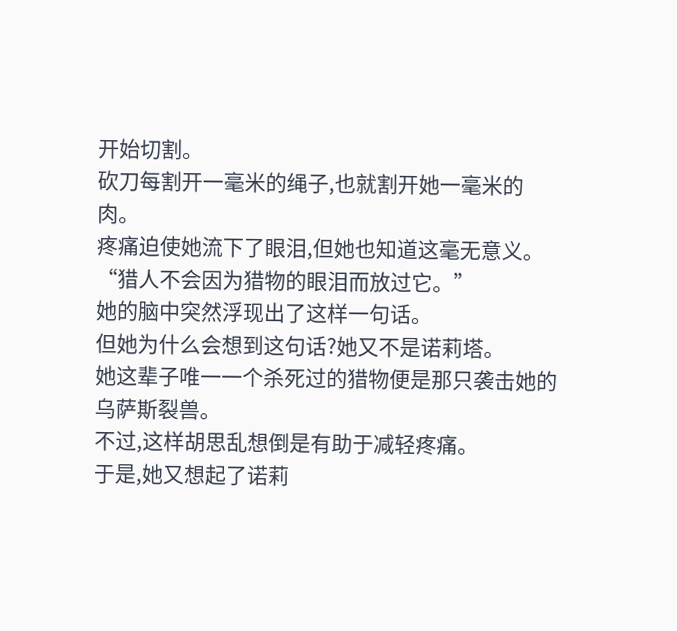开始切割。
砍刀每割开一毫米的绳子,也就割开她一毫米的肉。
疼痛迫使她流下了眼泪,但她也知道这毫无意义。
“猎人不会因为猎物的眼泪而放过它。”
她的脑中突然浮现出了这样一句话。
但她为什么会想到这句话?她又不是诺莉塔。
她这辈子唯一一个杀死过的猎物便是那只袭击她的乌萨斯裂兽。
不过,这样胡思乱想倒是有助于减轻疼痛。
于是,她又想起了诺莉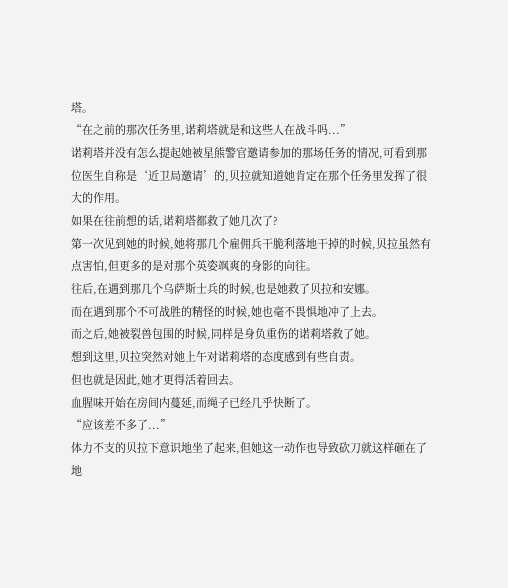塔。
“在之前的那次任务里,诺莉塔就是和这些人在战斗吗...”
诺莉塔并没有怎么提起她被星熊警官邀请参加的那场任务的情况,可看到那位医生自称是‘近卫局邀请’的,贝拉就知道她肯定在那个任务里发挥了很大的作用。
如果在往前想的话,诺莉塔都救了她几次了?
第一次见到她的时候,她将那几个雇佣兵干脆利落地干掉的时候,贝拉虽然有点害怕,但更多的是对那个英姿飒爽的身影的向往。
往后,在遇到那几个乌萨斯士兵的时候,也是她救了贝拉和安娜。
而在遇到那个不可战胜的精怪的时候,她也毫不畏惧地冲了上去。
而之后,她被裂兽包围的时候,同样是身负重伤的诺莉塔救了她。
想到这里,贝拉突然对她上午对诺莉塔的态度感到有些自责。
但也就是因此,她才更得活着回去。
血腥味开始在房间内蔓延,而绳子已经几乎快断了。
“应该差不多了...”
体力不支的贝拉下意识地坐了起来,但她这一动作也导致砍刀就这样砸在了地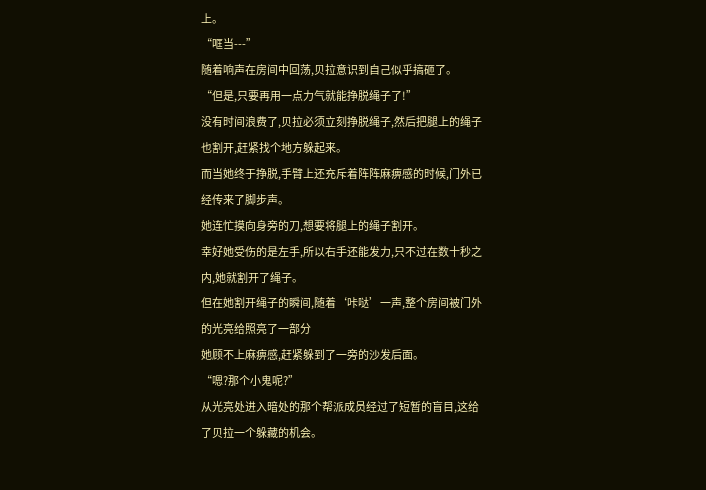上。
“哐当---”
随着响声在房间中回荡,贝拉意识到自己似乎搞砸了。
“但是,只要再用一点力气就能挣脱绳子了!”
没有时间浪费了,贝拉必须立刻挣脱绳子,然后把腿上的绳子也割开,赶紧找个地方躲起来。
而当她终于挣脱,手臂上还充斥着阵阵麻痹感的时候,门外已经传来了脚步声。
她连忙摸向身旁的刀,想要将腿上的绳子割开。
幸好她受伤的是左手,所以右手还能发力,只不过在数十秒之内,她就割开了绳子。
但在她割开绳子的瞬间,随着‘咔哒’一声,整个房间被门外的光亮给照亮了一部分
她顾不上麻痹感,赶紧躲到了一旁的沙发后面。
“嗯?那个小鬼呢?”
从光亮处进入暗处的那个帮派成员经过了短暂的盲目,这给了贝拉一个躲藏的机会。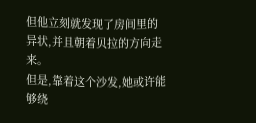但他立刻就发现了房间里的异状,并且朝着贝拉的方向走来。
但是,靠着这个沙发,她或许能够绕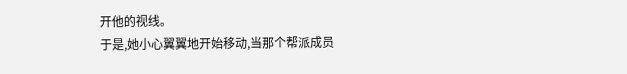开他的视线。
于是,她小心翼翼地开始移动,当那个帮派成员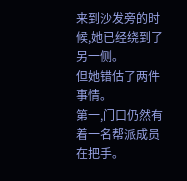来到沙发旁的时候,她已经绕到了另一侧。
但她错估了两件事情。
第一,门口仍然有着一名帮派成员在把手。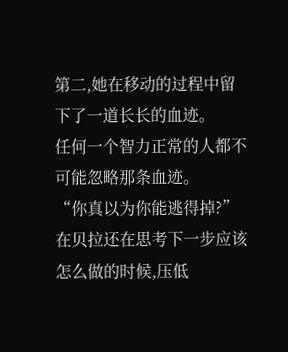第二,她在移动的过程中留下了一道长长的血迹。
任何一个智力正常的人都不可能忽略那条血迹。
“你真以为你能逃得掉?”
在贝拉还在思考下一步应该怎么做的时候,压低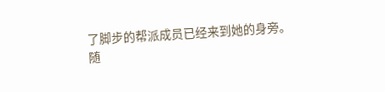了脚步的帮派成员已经来到她的身旁。
随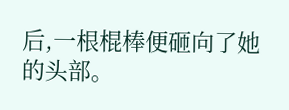后,一根棍棒便砸向了她的头部。